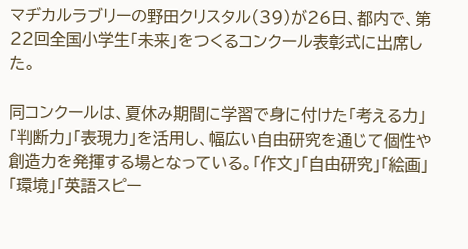マヂカルラブリーの野田クリスタル(39)が26日、都内で、第22回全国小学生「未来」をつくるコンクール表彰式に出席した。

同コンクールは、夏休み期間に学習で身に付けた「考える力」「判断力」「表現力」を活用し、幅広い自由研究を通じて個性や創造力を発揮する場となっている。「作文」「自由研究」「絵画」「環境」「英語スピー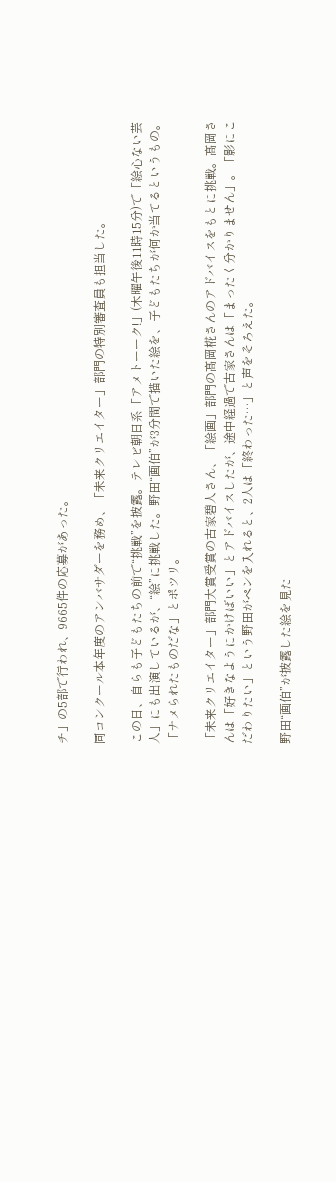チ」の5部で行われ、9665件の応募があった。

同コンクール本年度のアンバサダーを務め、「未来クリエイター」部門の特別審査員も担当した。

この日、自らも子どもたちの前で“挑戦”を披露。テレビ朝日系「アメトーーク!」(木曜午後11時15分)で「絵心ない芸人」にも出演しているが、“絵”に挑戦した。野田“画伯”が3分間で描いた絵を、子どもたちが何か当てるというもの。「ナメられたものだな」とポツリ。

「未来クリエイター」部門大賞受賞の古家碧人さん、「絵画」部門の髙岡椛さんのアドバイスをもとに挑戦。髙岡さんは「好きなようにかけばいい」とアドバイスしたが、途中経過で古家さんは「まったく分かりません」。「影にこだわりたい」という野田がペンを入れると、2人は「終わった…」と声をそろえた。

野田“画伯”が披露した絵を見た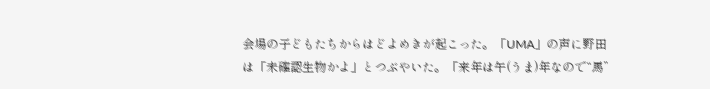会場の子どもたちからはどよめきが起こった。「UMA」の声に野田は「未確認生物かよ」とつぶやいた。「来年は午(うま)年なので“馬”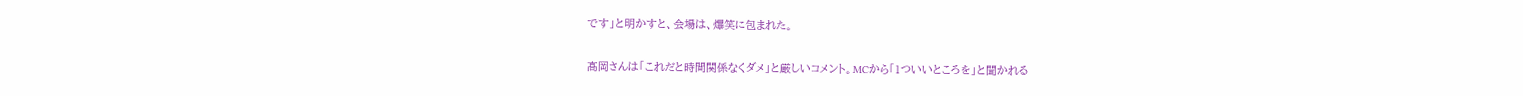です」と明かすと、会場は、爆笑に包まれた。

髙岡さんは「これだと時間関係なくダメ」と厳しいコメント。MCから「1ついいところを」と聞かれる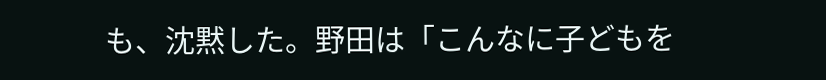も、沈黙した。野田は「こんなに子どもを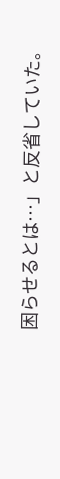困らせるとは…」と反省していた。